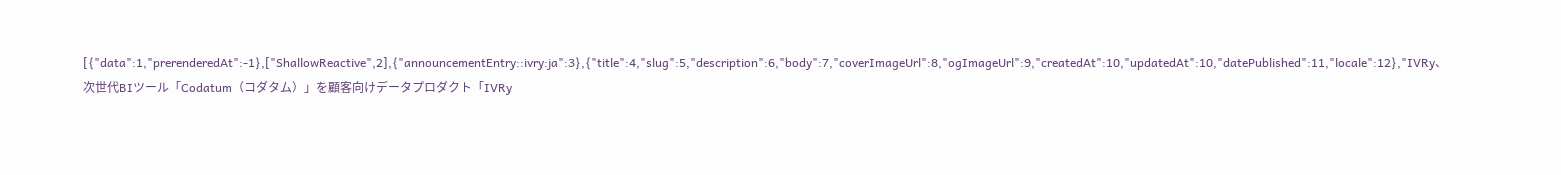[{"data":1,"prerenderedAt":-1},["ShallowReactive",2],{"announcementEntry::ivry:ja":3},{"title":4,"slug":5,"description":6,"body":7,"coverImageUrl":8,"ogImageUrl":9,"createdAt":10,"updatedAt":10,"datePublished":11,"locale":12},"IVRy、次世代BIツール「Codatum（コダタム）」を顧客向けデータプロダクト「IVRy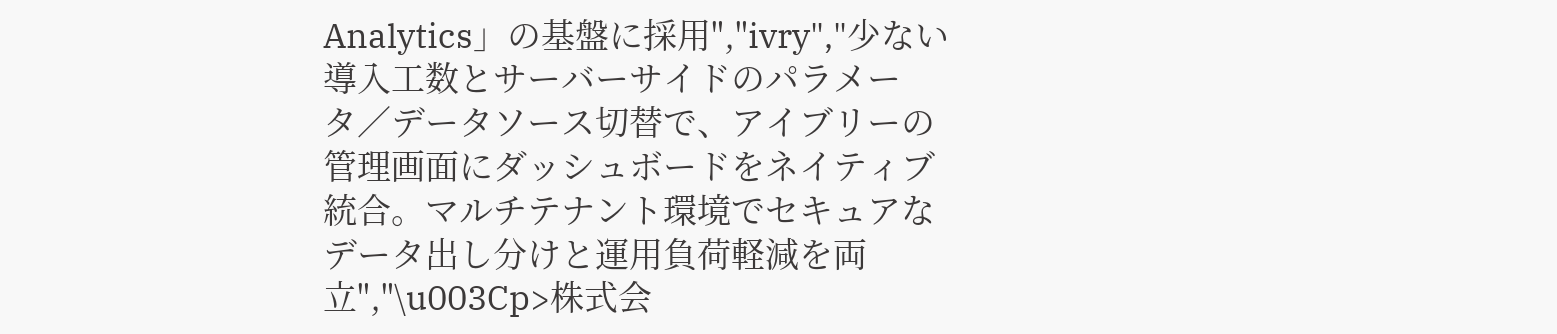Analytics」の基盤に採用","ivry","少ない導入工数とサーバーサイドのパラメータ／データソース切替で、アイブリーの管理画面にダッシュボードをネイティブ統合。マルチテナント環境でセキュアなデータ出し分けと運用負荷軽減を両立","\u003Cp>株式会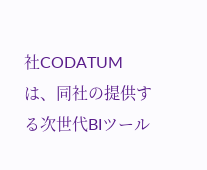社CODATUMは、同社の提供する次世代BIツール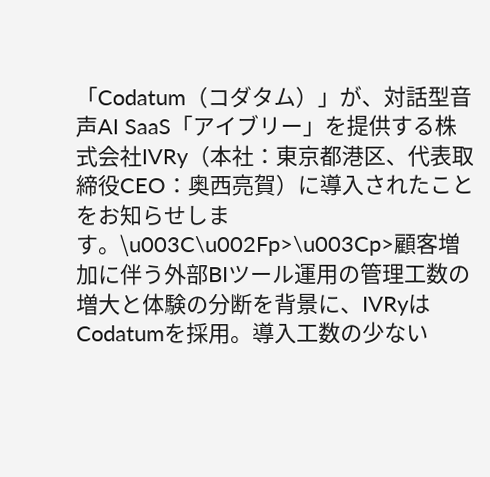「Codatum（コダタム）」が、対話型音声AI SaaS「アイブリー」を提供する株式会社IVRy（本社：東京都港区、代表取締役CEO：奥西亮賀）に導入されたことをお知らせします。\u003C\u002Fp>\u003Cp>顧客増加に伴う外部BIツール運用の管理工数の増大と体験の分断を背景に、IVRyはCodatumを採用。導入工数の少ない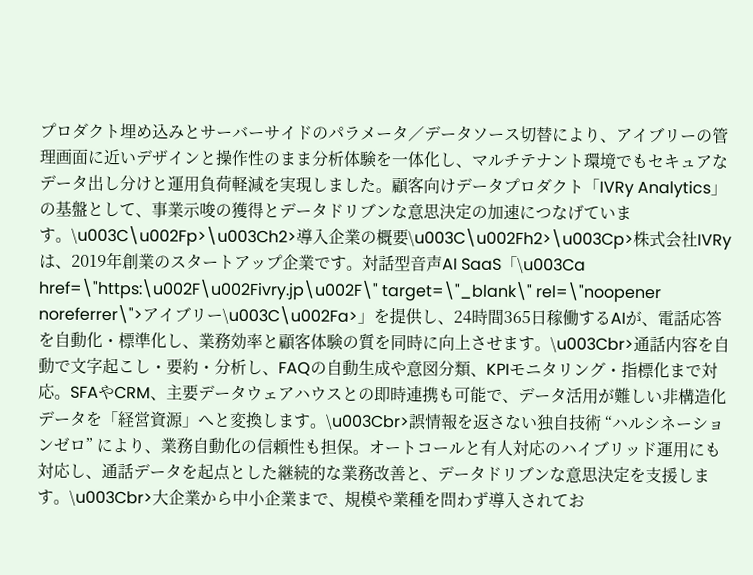プロダクト埋め込みとサーバーサイドのパラメータ／データソース切替により、アイブリーの管理画面に近いデザインと操作性のまま分析体験を一体化し、マルチテナント環境でもセキュアなデータ出し分けと運用負荷軽減を実現しました。顧客向けデータプロダクト「IVRy Analytics」の基盤として、事業示唆の獲得とデータドリブンな意思決定の加速につなげています。\u003C\u002Fp>\u003Ch2>導入企業の概要\u003C\u002Fh2>\u003Cp>株式会社IVRyは、2019年創業のスタートアップ企業です。対話型音声AI SaaS「\u003Ca href=\"https:\u002F\u002Fivry.jp\u002F\" target=\"_blank\" rel=\"noopener noreferrer\">アイブリー\u003C\u002Fa>」を提供し、24時間365日稼働するAIが、電話応答を自動化・標準化し、業務効率と顧客体験の質を同時に向上させます。\u003Cbr>通話内容を自動で文字起こし・要約・分析し、FAQの自動生成や意図分類、KPIモニタリング・指標化まで対応。SFAやCRM、主要データウェアハウスとの即時連携も可能で、データ活用が難しい非構造化データを「経営資源」へと変換します。\u003Cbr>誤情報を返さない独自技術 “ハルシネーションゼロ” により、業務自動化の信頼性も担保。オートコールと有人対応のハイブリッド運用にも対応し、通話データを起点とした継続的な業務改善と、データドリブンな意思決定を支援します。\u003Cbr>大企業から中小企業まで、規模や業種を問わず導入されてお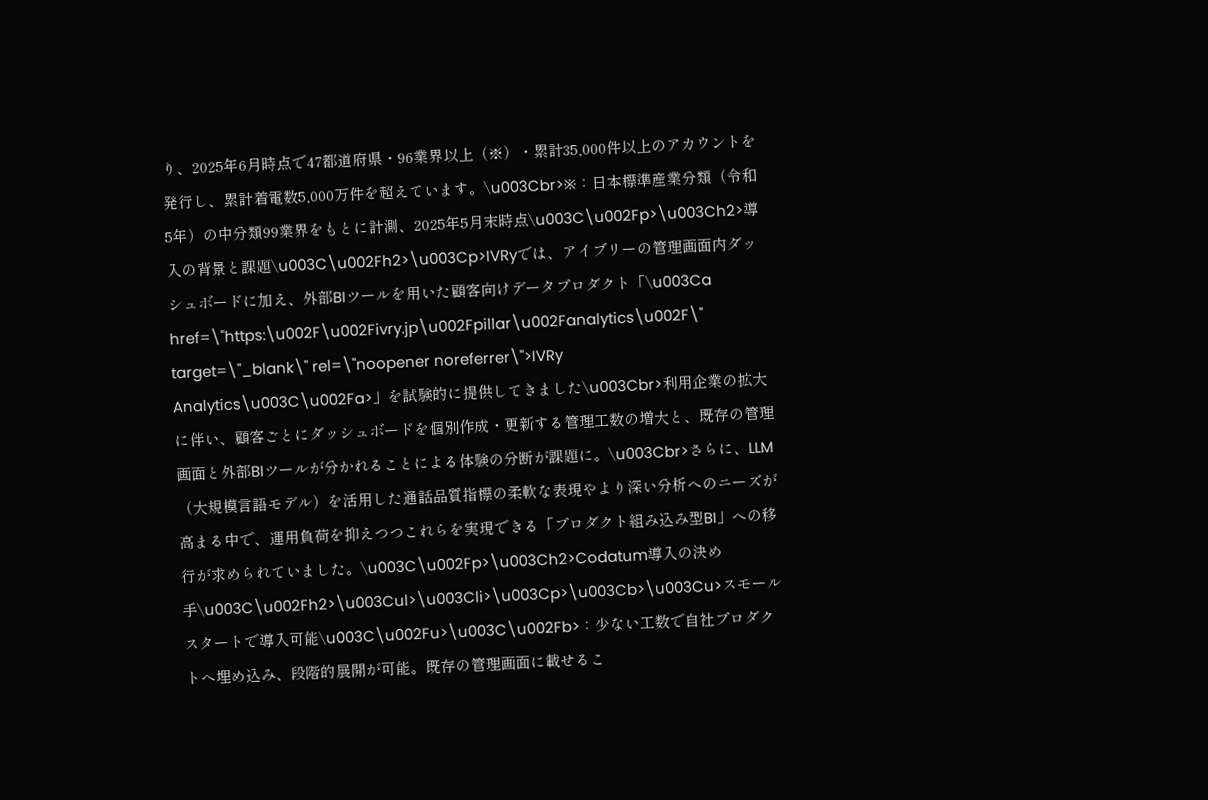り、2025年6月時点で47都道府県・96業界以上（※）・累計35,000件以上のアカウントを発行し、累計着電数5,000万件を超えています。\u003Cbr>※：日本標準産業分類（令和5年）の中分類99業界をもとに計測、2025年5月末時点\u003C\u002Fp>\u003Ch2>導入の背景と課題\u003C\u002Fh2>\u003Cp>IVRyでは、アイブリーの管理画面内ダッシュボードに加え、外部BIツールを用いた顧客向けデータプロダクト「\u003Ca href=\"https:\u002F\u002Fivry.jp\u002Fpillar\u002Fanalytics\u002F\" target=\"_blank\" rel=\"noopener noreferrer\">IVRy Analytics\u003C\u002Fa>」を試験的に提供してきました\u003Cbr>利用企業の拡大に伴い、顧客ごとにダッシュボードを個別作成・更新する管理工数の増大と、既存の管理画面と外部BIツールが分かれることによる体験の分断が課題に。\u003Cbr>さらに、LLM（大規模言語モデル）を活用した通話品質指標の柔軟な表現やより深い分析へのニーズが高まる中で、運用負荷を抑えつつこれらを実現できる「プロダクト組み込み型BI」への移行が求められていました。\u003C\u002Fp>\u003Ch2>Codatum導入の決め手\u003C\u002Fh2>\u003Cul>\u003Cli>\u003Cp>\u003Cb>\u003Cu>スモールスタートで導入可能\u003C\u002Fu>\u003C\u002Fb>：少ない工数で自社プロダクトへ埋め込み、段階的展開が可能。既存の管理画面に載せるこ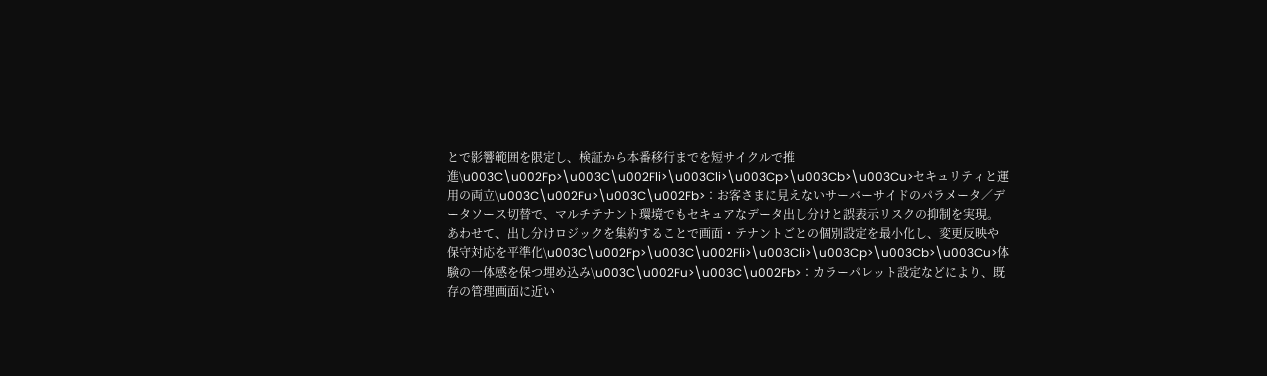とで影響範囲を限定し、検証から本番移行までを短サイクルで推進\u003C\u002Fp>\u003C\u002Fli>\u003Cli>\u003Cp>\u003Cb>\u003Cu>セキュリティと運用の両立\u003C\u002Fu>\u003C\u002Fb>：お客さまに見えないサーバーサイドのパラメータ／データソース切替で、マルチテナント環境でもセキュアなデータ出し分けと誤表示リスクの抑制を実現。あわせて、出し分けロジックを集約することで画面・テナントごとの個別設定を最小化し、変更反映や保守対応を平準化\u003C\u002Fp>\u003C\u002Fli>\u003Cli>\u003Cp>\u003Cb>\u003Cu>体験の一体感を保つ埋め込み\u003C\u002Fu>\u003C\u002Fb>：カラーパレット設定などにより、既存の管理画面に近い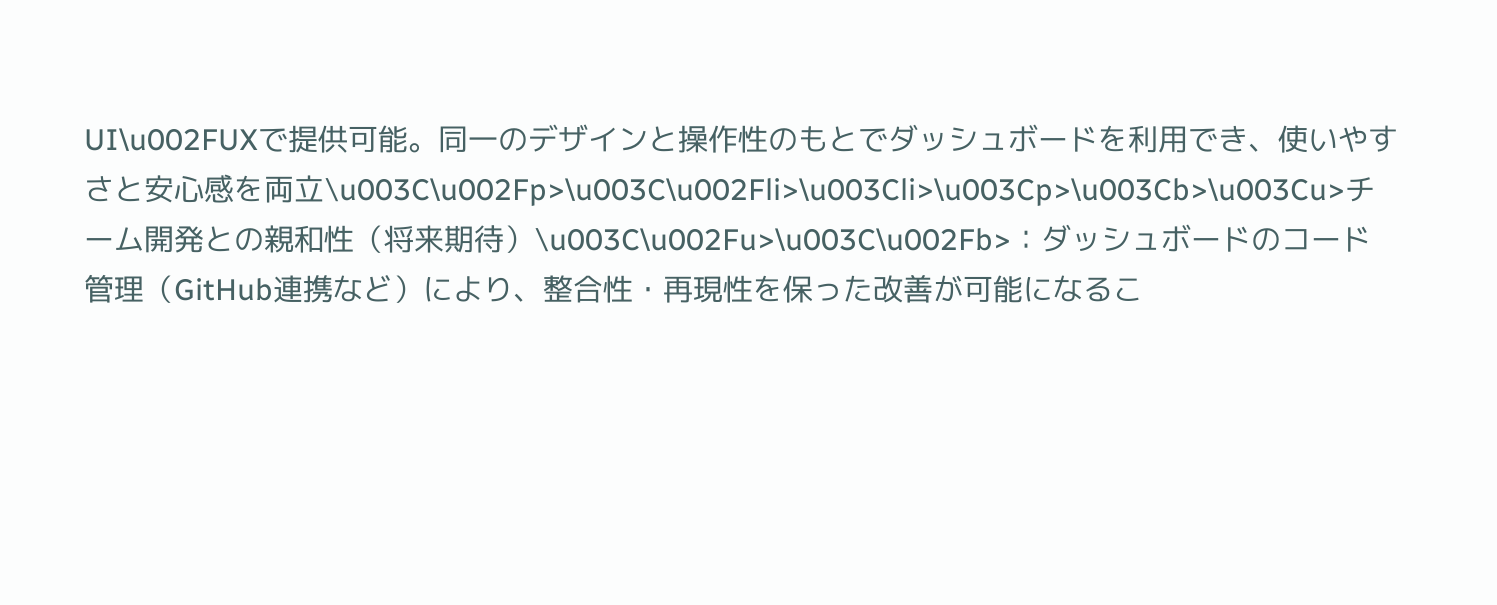UI\u002FUXで提供可能。同一のデザインと操作性のもとでダッシュボードを利用でき、使いやすさと安心感を両立\u003C\u002Fp>\u003C\u002Fli>\u003Cli>\u003Cp>\u003Cb>\u003Cu>チーム開発との親和性（将来期待）\u003C\u002Fu>\u003C\u002Fb>：ダッシュボードのコード管理（GitHub連携など）により、整合性・再現性を保った改善が可能になるこ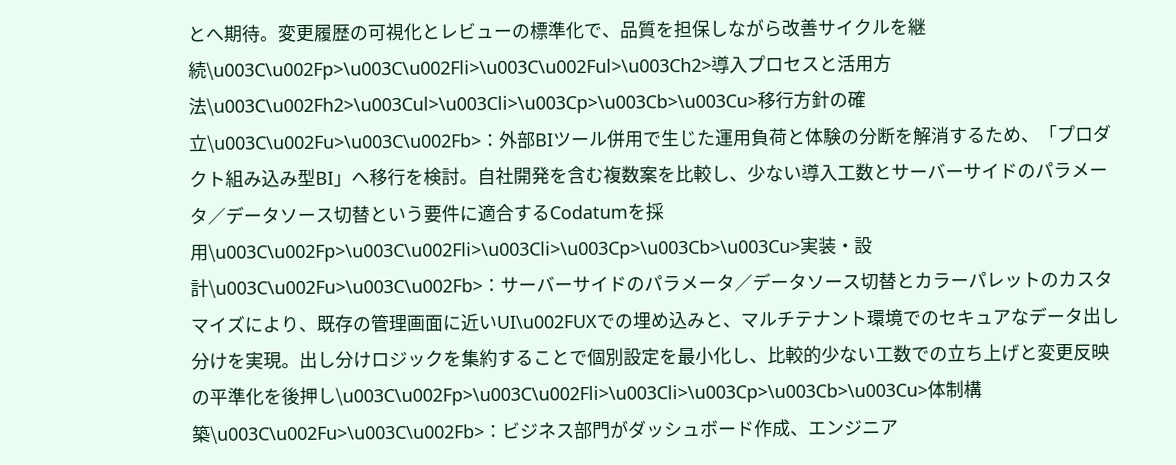とへ期待。変更履歴の可視化とレビューの標準化で、品質を担保しながら改善サイクルを継続\u003C\u002Fp>\u003C\u002Fli>\u003C\u002Ful>\u003Ch2>導入プロセスと活用方法\u003C\u002Fh2>\u003Cul>\u003Cli>\u003Cp>\u003Cb>\u003Cu>移行方針の確立\u003C\u002Fu>\u003C\u002Fb>：外部BIツール併用で生じた運用負荷と体験の分断を解消するため、「プロダクト組み込み型BI」へ移行を検討。自社開発を含む複数案を比較し、少ない導入工数とサーバーサイドのパラメータ／データソース切替という要件に適合するCodatumを採用\u003C\u002Fp>\u003C\u002Fli>\u003Cli>\u003Cp>\u003Cb>\u003Cu>実装・設計\u003C\u002Fu>\u003C\u002Fb>：サーバーサイドのパラメータ／データソース切替とカラーパレットのカスタマイズにより、既存の管理画面に近いUI\u002FUXでの埋め込みと、マルチテナント環境でのセキュアなデータ出し分けを実現。出し分けロジックを集約することで個別設定を最小化し、比較的少ない工数での立ち上げと変更反映の平準化を後押し\u003C\u002Fp>\u003C\u002Fli>\u003Cli>\u003Cp>\u003Cb>\u003Cu>体制構築\u003C\u002Fu>\u003C\u002Fb>：ビジネス部門がダッシュボード作成、エンジニア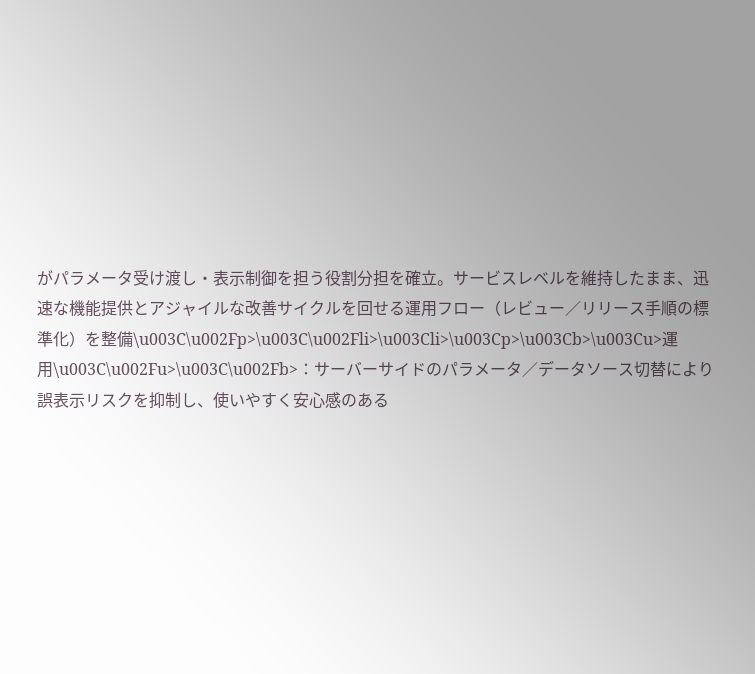がパラメータ受け渡し・表示制御を担う役割分担を確立。サービスレベルを維持したまま、迅速な機能提供とアジャイルな改善サイクルを回せる運用フロー（レビュー／リリース手順の標準化）を整備\u003C\u002Fp>\u003C\u002Fli>\u003Cli>\u003Cp>\u003Cb>\u003Cu>運用\u003C\u002Fu>\u003C\u002Fb>：サーバーサイドのパラメータ／データソース切替により誤表示リスクを抑制し、使いやすく安心感のある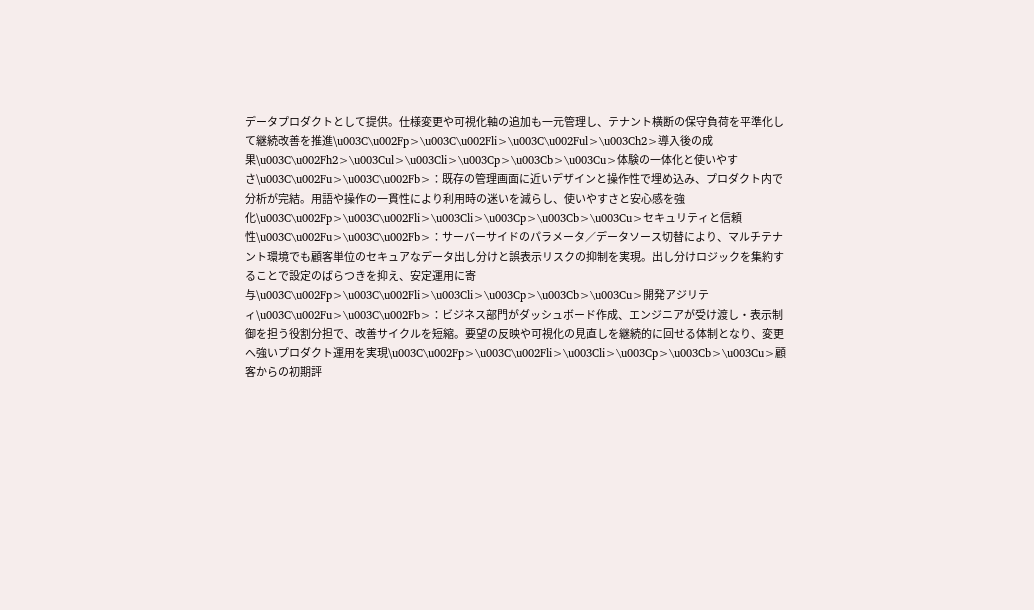データプロダクトとして提供。仕様変更や可視化軸の追加も一元管理し、テナント横断の保守負荷を平準化して継続改善を推進\u003C\u002Fp>\u003C\u002Fli>\u003C\u002Ful>\u003Ch2>導入後の成果\u003C\u002Fh2>\u003Cul>\u003Cli>\u003Cp>\u003Cb>\u003Cu>体験の一体化と使いやすさ\u003C\u002Fu>\u003C\u002Fb>：既存の管理画面に近いデザインと操作性で埋め込み、プロダクト内で分析が完結。用語や操作の一貫性により利用時の迷いを減らし、使いやすさと安心感を強化\u003C\u002Fp>\u003C\u002Fli>\u003Cli>\u003Cp>\u003Cb>\u003Cu>セキュリティと信頼性\u003C\u002Fu>\u003C\u002Fb>：サーバーサイドのパラメータ／データソース切替により、マルチテナント環境でも顧客単位のセキュアなデータ出し分けと誤表示リスクの抑制を実現。出し分けロジックを集約することで設定のばらつきを抑え、安定運用に寄与\u003C\u002Fp>\u003C\u002Fli>\u003Cli>\u003Cp>\u003Cb>\u003Cu>開発アジリティ\u003C\u002Fu>\u003C\u002Fb>：ビジネス部門がダッシュボード作成、エンジニアが受け渡し・表示制御を担う役割分担で、改善サイクルを短縮。要望の反映や可視化の見直しを継続的に回せる体制となり、変更へ強いプロダクト運用を実現\u003C\u002Fp>\u003C\u002Fli>\u003Cli>\u003Cp>\u003Cb>\u003Cu>顧客からの初期評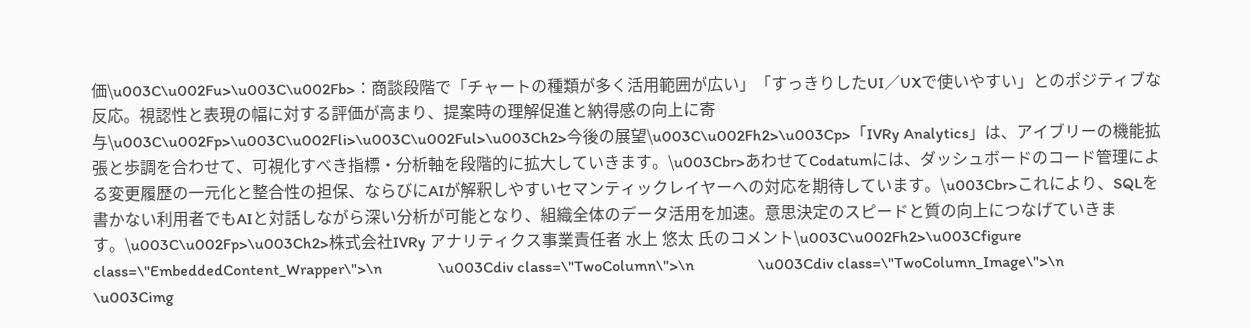価\u003C\u002Fu>\u003C\u002Fb>：商談段階で「チャートの種類が多く活用範囲が広い」「すっきりしたUI／UXで使いやすい」とのポジティブな反応。視認性と表現の幅に対する評価が高まり、提案時の理解促進と納得感の向上に寄与\u003C\u002Fp>\u003C\u002Fli>\u003C\u002Ful>\u003Ch2>今後の展望\u003C\u002Fh2>\u003Cp>「IVRy Analytics」は、アイブリーの機能拡張と歩調を合わせて、可視化すべき指標・分析軸を段階的に拡大していきます。\u003Cbr>あわせてCodatumには、ダッシュボードのコード管理による変更履歴の一元化と整合性の担保、ならびにAIが解釈しやすいセマンティックレイヤーへの対応を期待しています。\u003Cbr>これにより、SQLを書かない利用者でもAIと対話しながら深い分析が可能となり、組織全体のデータ活用を加速。意思決定のスピードと質の向上につなげていきます。\u003C\u002Fp>\u003Ch2>株式会社IVRy アナリティクス事業責任者 水上 悠太 氏のコメント\u003C\u002Fh2>\u003Cfigure class=\"EmbeddedContent_Wrapper\">\n              \u003Cdiv class=\"TwoColumn\">\n                \u003Cdiv class=\"TwoColumn_Image\">\n                  \u003Cimg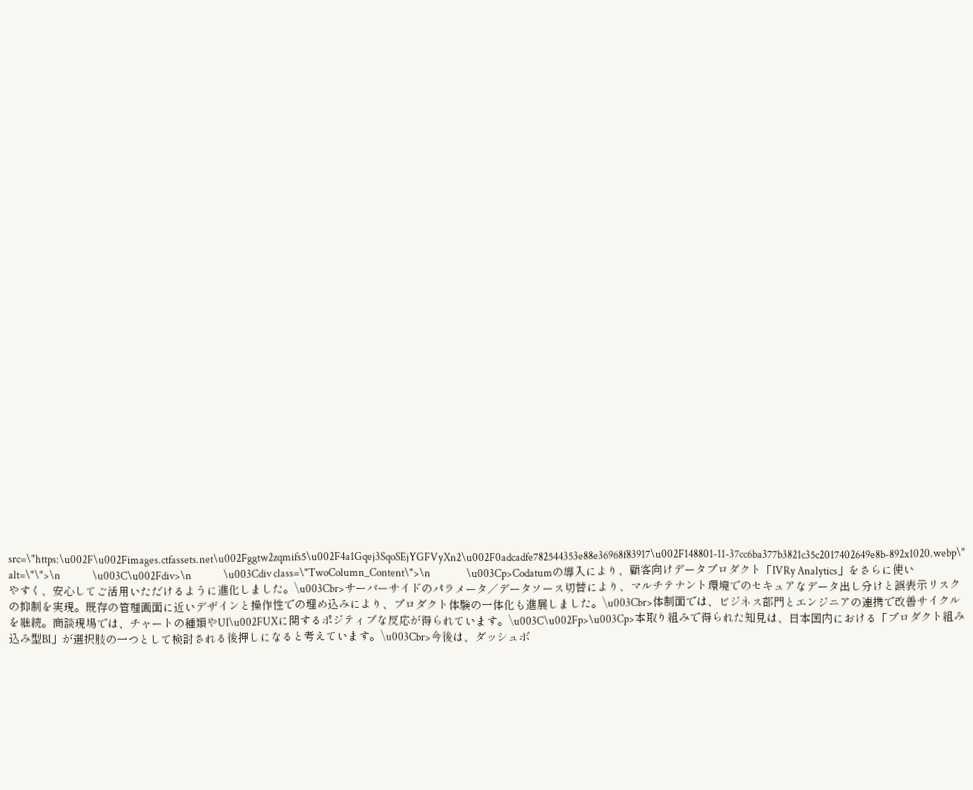src=\"https:\u002F\u002Fimages.ctfassets.net\u002Fggtw2zqmifs5\u002F4a1Gqej3SqoSEjYGFVyXn2\u002F0adcadfe782544353e88e36968f83917\u002F148801-11-37cc6ba377b3821c35c2017402649e8b-892x1020.webp\" alt=\"\">\n                \u003C\u002Fdiv>\n                \u003Cdiv class=\"TwoColumn_Content\">\n                  \u003Cp>Codatumの導入により、顧客向けデータプロダクト「IVRy Analytics」をさらに使いやすく、安心してご活用いただけるように進化しました。\u003Cbr>サーバーサイドのパラメータ／データソース切替により、マルチテナント環境でのセキュアなデータ出し分けと誤表示リスクの抑制を実現。既存の管理画面に近いデザインと操作性での埋め込みにより、プロダクト体験の一体化も進展しました。\u003Cbr>体制面では、ビジネス部門とエンジニアの連携で改善サイクルを継続。商談現場では、チャートの種類やUI\u002FUXに関するポジティブな反応が得られています。\u003C\u002Fp>\u003Cp>本取り組みで得られた知見は、日本国内における「プロダクト組み込み型BI」が選択肢の一つとして検討される後押しになると考えています。\u003Cbr>今後は、ダッシュボ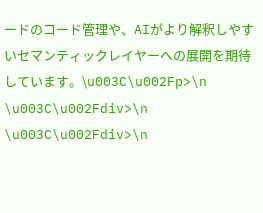ードのコード管理や、AIがより解釈しやすいセマンティックレイヤーへの展開を期待しています。\u003C\u002Fp>\n                \u003C\u002Fdiv>\n              \u003C\u002Fdiv>\n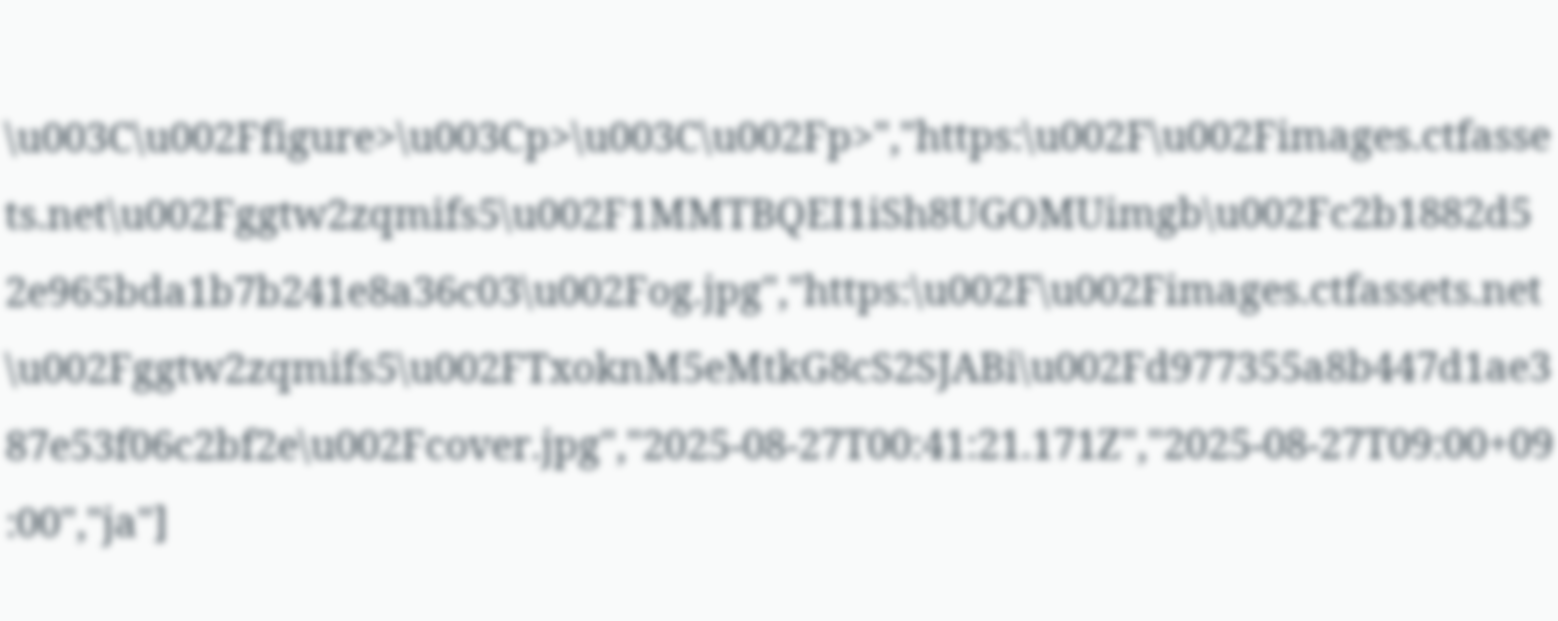\u003C\u002Ffigure>\u003Cp>\u003C\u002Fp>","https:\u002F\u002Fimages.ctfassets.net\u002Fggtw2zqmifs5\u002F1MMTBQEI1iSh8UGOMUimgb\u002Fc2b1882d52e965bda1b7b241e8a36c03\u002Fog.jpg","https:\u002F\u002Fimages.ctfassets.net\u002Fggtw2zqmifs5\u002FTxoknM5eMtkG8cS2SJABi\u002Fd977355a8b447d1ae387e53f06c2bf2e\u002Fcover.jpg","2025-08-27T00:41:21.171Z","2025-08-27T09:00+09:00","ja"]